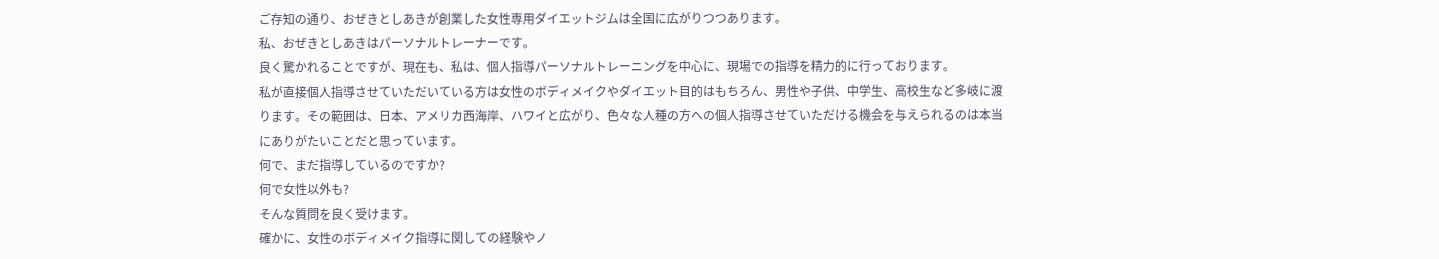ご存知の通り、おぜきとしあきが創業した女性専用ダイエットジムは全国に広がりつつあります。
私、おぜきとしあきはパーソナルトレーナーです。
良く驚かれることですが、現在も、私は、個人指導パーソナルトレーニングを中心に、現場での指導を精力的に行っております。
私が直接個人指導させていただいている方は女性のボディメイクやダイエット目的はもちろん、男性や子供、中学生、高校生など多岐に渡ります。その範囲は、日本、アメリカ西海岸、ハワイと広がり、色々な人種の方への個人指導させていただける機会を与えられるのは本当にありがたいことだと思っています。
何で、まだ指導しているのですか?
何で女性以外も?
そんな質問を良く受けます。
確かに、女性のボディメイク指導に関しての経験やノ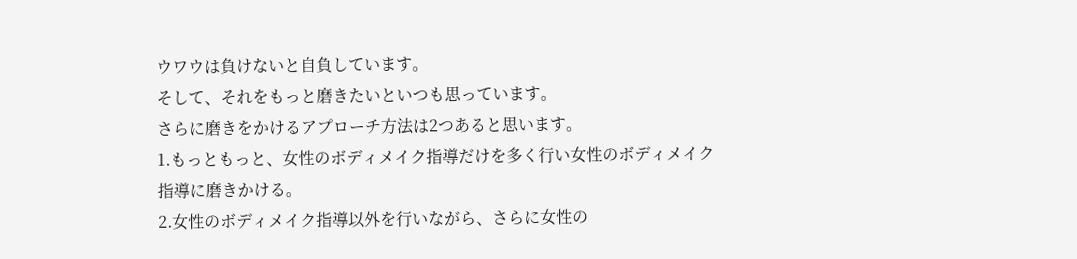ウワウは負けないと自負しています。
そして、それをもっと磨きたいといつも思っています。
さらに磨きをかけるアプローチ方法は2つあると思います。
1.もっともっと、女性のボディメイク指導だけを多く行い女性のボディメイク指導に磨きかける。
2.女性のボディメイク指導以外を行いながら、さらに女性の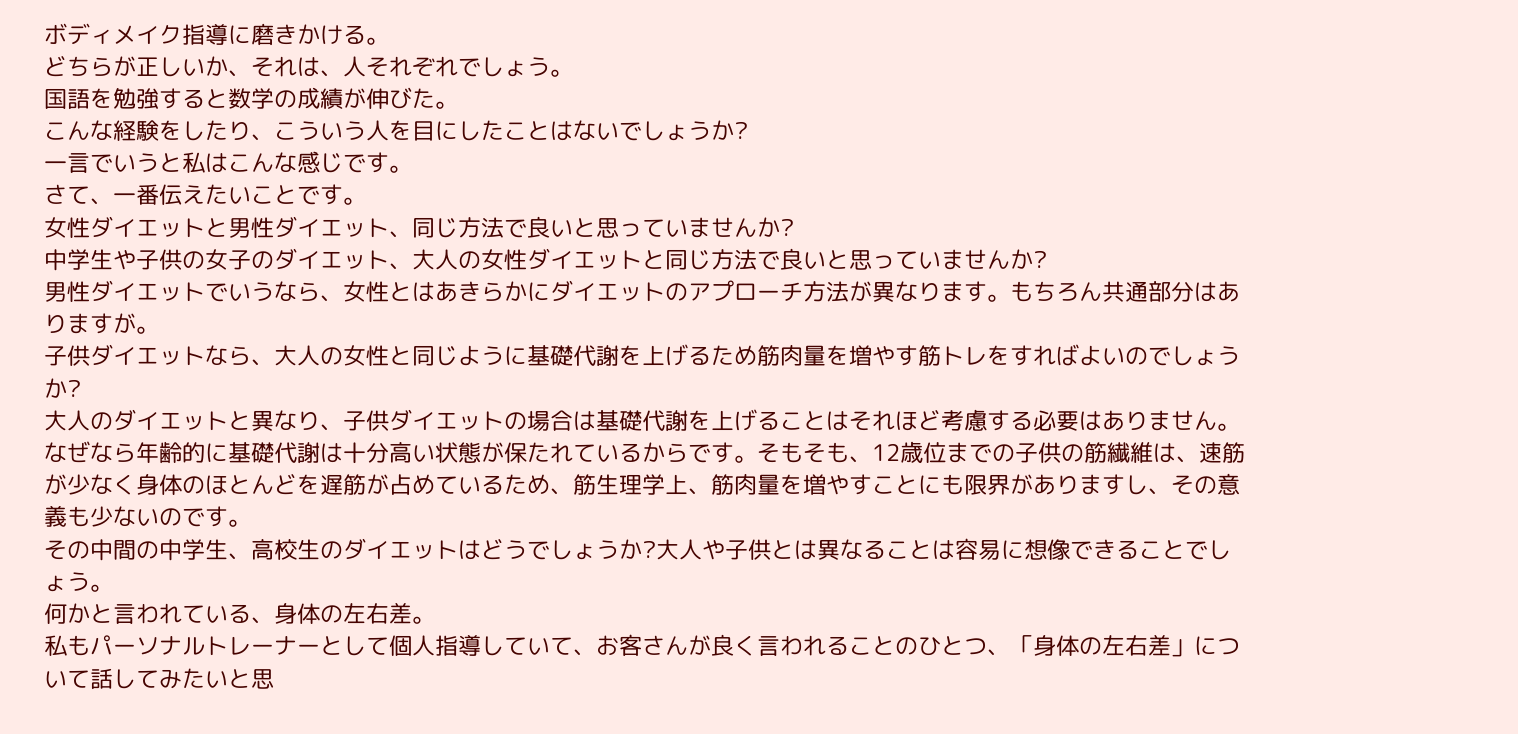ボディメイク指導に磨きかける。
どちらが正しいか、それは、人それぞれでしょう。
国語を勉強すると数学の成績が伸びた。
こんな経験をしたり、こういう人を目にしたことはないでしょうか?
一言でいうと私はこんな感じです。
さて、一番伝えたいことです。
女性ダイエットと男性ダイエット、同じ方法で良いと思っていませんか?
中学生や子供の女子のダイエット、大人の女性ダイエットと同じ方法で良いと思っていませんか?
男性ダイエットでいうなら、女性とはあきらかにダイエットのアプローチ方法が異なります。もちろん共通部分はありますが。
子供ダイエットなら、大人の女性と同じように基礎代謝を上げるため筋肉量を増やす筋トレをすればよいのでしょうか?
大人のダイエットと異なり、子供ダイエットの場合は基礎代謝を上げることはそれほど考慮する必要はありません。なぜなら年齢的に基礎代謝は十分高い状態が保たれているからです。そもそも、12歳位までの子供の筋繊維は、速筋が少なく身体のほとんどを遅筋が占めているため、筋生理学上、筋肉量を増やすことにも限界がありますし、その意義も少ないのです。
その中間の中学生、高校生のダイエットはどうでしょうか?大人や子供とは異なることは容易に想像できることでしょう。
何かと言われている、身体の左右差。
私もパーソナルトレーナーとして個人指導していて、お客さんが良く言われることのひとつ、「身体の左右差」について話してみたいと思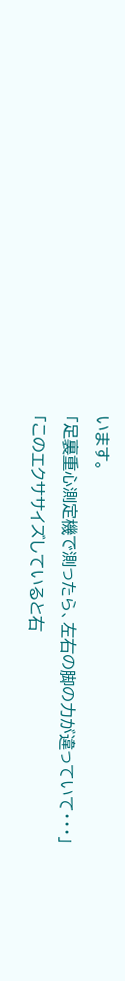います。
「足裏重心測定機で測ったら、左右の脚の力が違っていて・・・」
「このエクササイズしていると右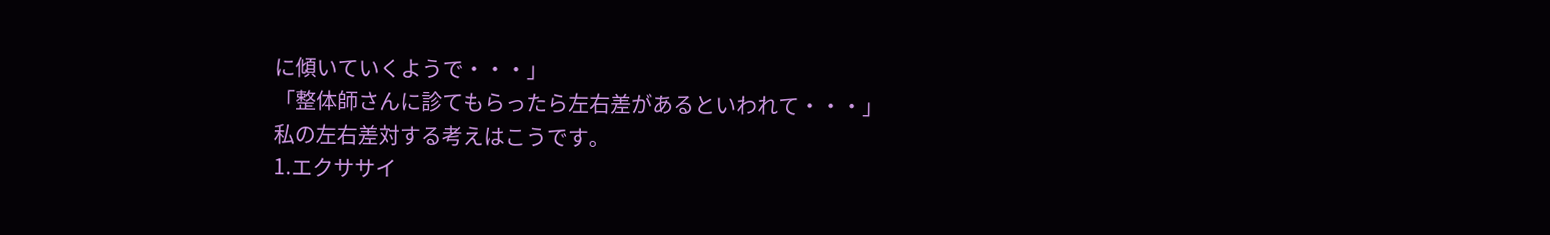に傾いていくようで・・・」
「整体師さんに診てもらったら左右差があるといわれて・・・」
私の左右差対する考えはこうです。
1.エクササイ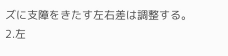ズに支障をきたす左右差は調整する。
2.左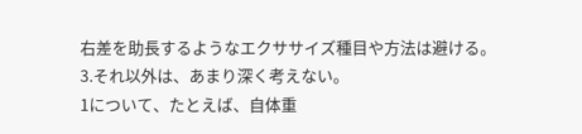右差を助長するようなエクササイズ種目や方法は避ける。
3.それ以外は、あまり深く考えない。
1について、たとえば、自体重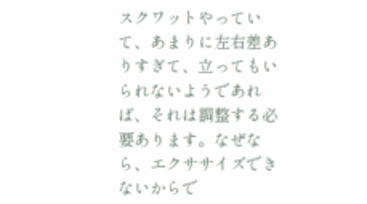スクワットやっていて、あまりに左右差ありすぎて、立ってもいられないようであれば、それは調整する必要あります。なぜなら、エクササイズできないからで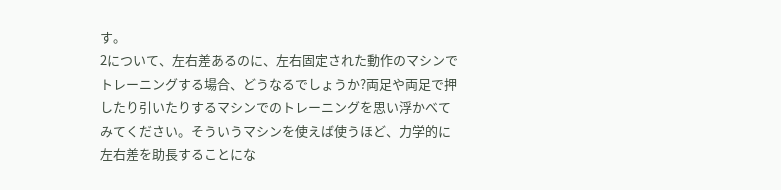す。
2について、左右差あるのに、左右固定された動作のマシンでトレーニングする場合、どうなるでしょうか?両足や両足で押したり引いたりするマシンでのトレーニングを思い浮かべてみてください。そういうマシンを使えば使うほど、力学的に左右差を助長することにな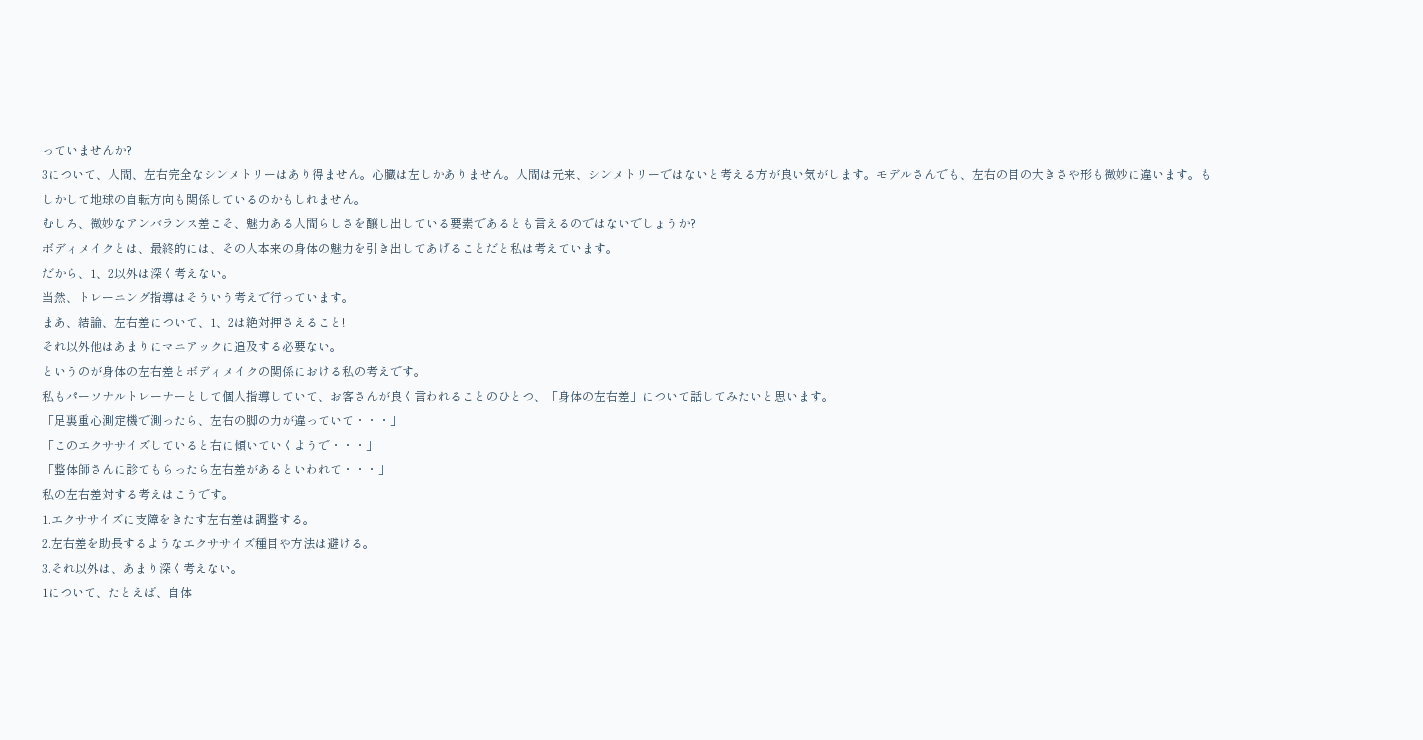っていませんか?
3について、人間、左右完全なシンメトリーはあり得ません。心臓は左しかありません。人間は元来、シンメトリーではないと考える方が良い気がします。モデルさんでも、左右の目の大きさや形も微妙に違います。もしかして地球の自転方向も関係しているのかもしれません。
むしろ、微妙なアンバランス差こそ、魅力ある人間らしさを醸し出している要素であるとも言えるのではないでしょうか?
ボディメイクとは、最終的には、その人本来の身体の魅力を引き出してあげることだと私は考えています。
だから、1、2以外は深く考えない。
当然、トレーニング指導はそういう考えで行っています。
まあ、結論、左右差について、1、2は絶対押さえること!
それ以外他はあまりにマニアックに追及する必要ない。
というのが身体の左右差とボディメイクの関係における私の考えです。
私もパーソナルトレーナーとして個人指導していて、お客さんが良く言われることのひとつ、「身体の左右差」について話してみたいと思います。
「足裏重心測定機で測ったら、左右の脚の力が違っていて・・・」
「このエクササイズしていると右に傾いていくようで・・・」
「整体師さんに診てもらったら左右差があるといわれて・・・」
私の左右差対する考えはこうです。
1.エクササイズに支障をきたす左右差は調整する。
2.左右差を助長するようなエクササイズ種目や方法は避ける。
3.それ以外は、あまり深く考えない。
1について、たとえば、自体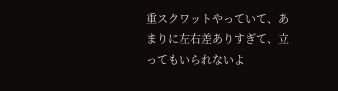重スクワットやっていて、あまりに左右差ありすぎて、立ってもいられないよ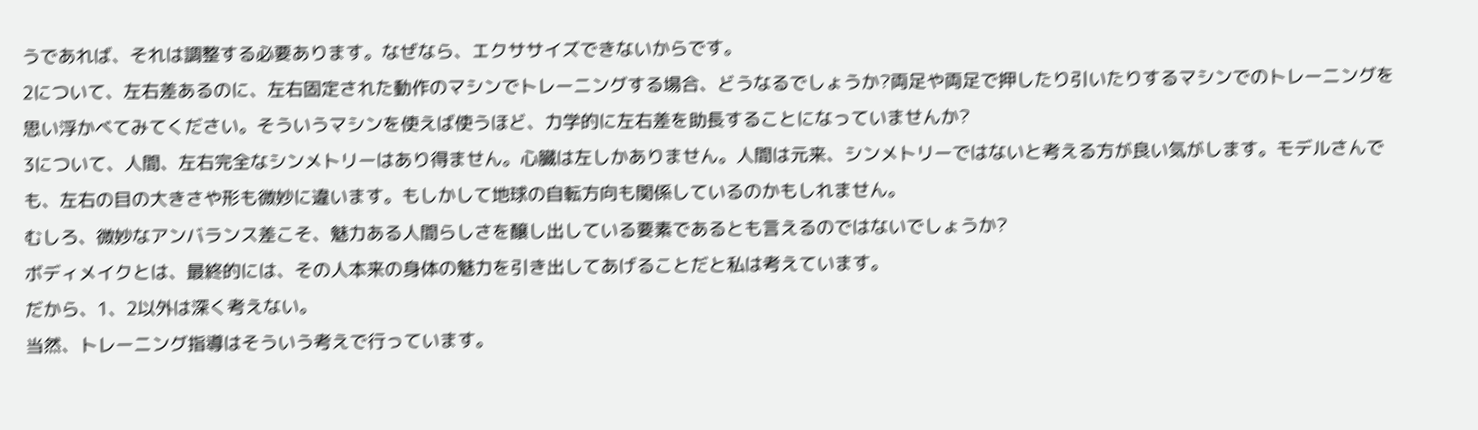うであれば、それは調整する必要あります。なぜなら、エクササイズできないからです。
2について、左右差あるのに、左右固定された動作のマシンでトレーニングする場合、どうなるでしょうか?両足や両足で押したり引いたりするマシンでのトレーニングを思い浮かべてみてください。そういうマシンを使えば使うほど、力学的に左右差を助長することになっていませんか?
3について、人間、左右完全なシンメトリーはあり得ません。心臓は左しかありません。人間は元来、シンメトリーではないと考える方が良い気がします。モデルさんでも、左右の目の大きさや形も微妙に違います。もしかして地球の自転方向も関係しているのかもしれません。
むしろ、微妙なアンバランス差こそ、魅力ある人間らしさを醸し出している要素であるとも言えるのではないでしょうか?
ボディメイクとは、最終的には、その人本来の身体の魅力を引き出してあげることだと私は考えています。
だから、1、2以外は深く考えない。
当然、トレーニング指導はそういう考えで行っています。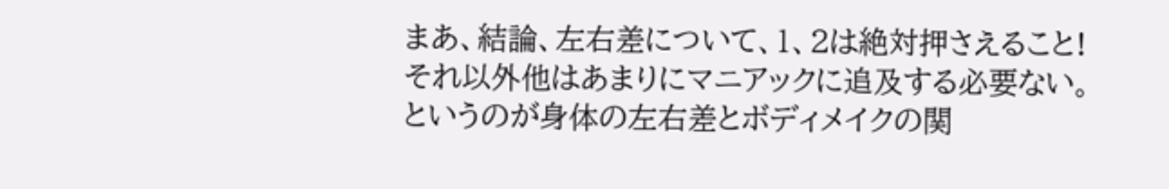まあ、結論、左右差について、1、2は絶対押さえること!
それ以外他はあまりにマニアックに追及する必要ない。
というのが身体の左右差とボディメイクの関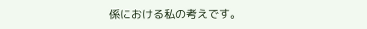係における私の考えです。